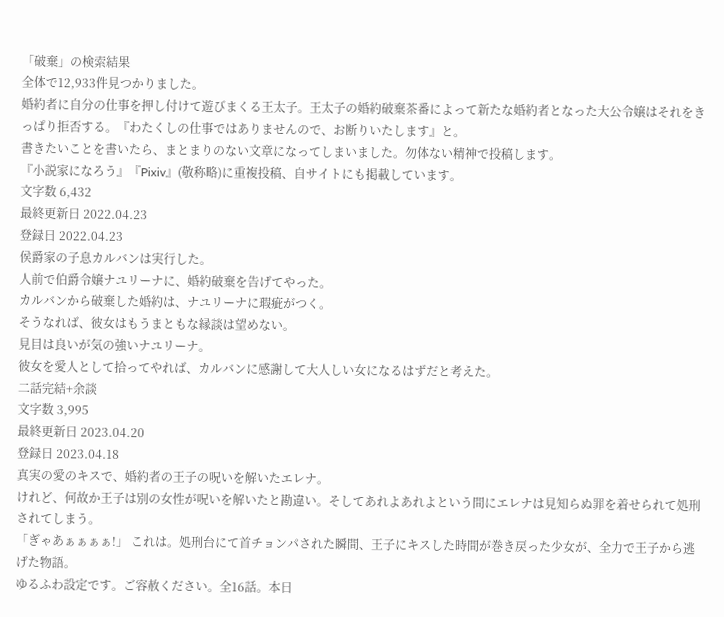「破棄」の検索結果
全体で12,933件見つかりました。
婚約者に自分の仕事を押し付けて遊びまくる王太子。王太子の婚約破棄茶番によって新たな婚約者となった大公令嬢はそれをきっぱり拒否する。『わたくしの仕事ではありませんので、お断りいたします』と。
書きたいことを書いたら、まとまりのない文章になってしまいました。勿体ない精神で投稿します。
『小説家になろう』『Pixiv』(敬称略)に重複投稿、自サイトにも掲載しています。
文字数 6,432
最終更新日 2022.04.23
登録日 2022.04.23
侯爵家の子息カルバンは実行した。
人前で伯爵令嬢ナユリーナに、婚約破棄を告げてやった。
カルバンから破棄した婚約は、ナユリーナに瑕疵がつく。
そうなれば、彼女はもうまともな縁談は望めない。
見目は良いが気の強いナユリーナ。
彼女を愛人として拾ってやれば、カルバンに感謝して大人しい女になるはずだと考えた。
二話完結+余談
文字数 3,995
最終更新日 2023.04.20
登録日 2023.04.18
真実の愛のキスで、婚約者の王子の呪いを解いたエレナ。
けれど、何故か王子は別の女性が呪いを解いたと勘違い。そしてあれよあれよという間にエレナは見知らぬ罪を着せられて処刑されてしまう。
「ぎゃあぁぁぁぁ!」 これは。処刑台にて首チョンパされた瞬間、王子にキスした時間が巻き戻った少女が、全力で王子から逃げた物語。
ゆるふわ設定です。ご容赦ください。全16話。本日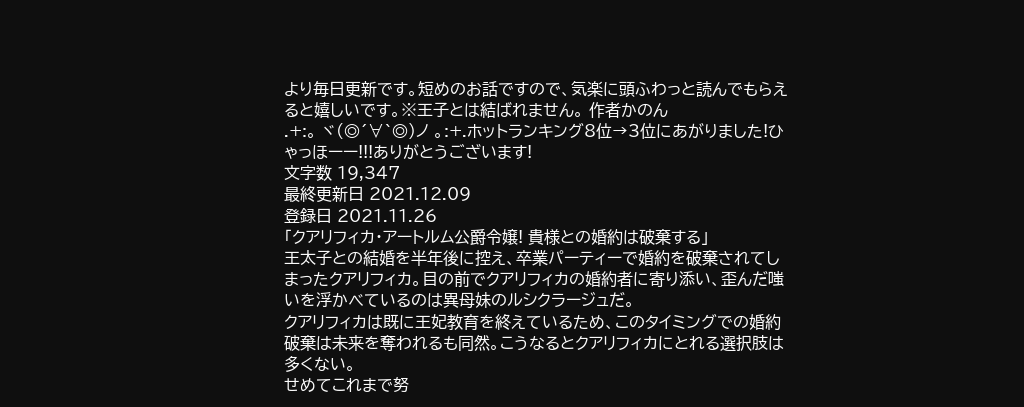より毎日更新です。短めのお話ですので、気楽に頭ふわっと読んでもらえると嬉しいです。※王子とは結ばれません。 作者かのん
.+:。 ヾ(◎´∀`◎)ノ 。:+.ホットランキング8位→3位にあがりました!ひゃっほーー!!!ありがとうございます!
文字数 19,347
最終更新日 2021.12.09
登録日 2021.11.26
「クアリフィカ・アートルム公爵令嬢! 貴様との婚約は破棄する」
王太子との結婚を半年後に控え、卒業パーティーで婚約を破棄されてしまったクアリフィカ。目の前でクアリフィカの婚約者に寄り添い、歪んだ嗤いを浮かべているのは異母妹のルシクラージュだ。
クアリフィカは既に王妃教育を終えているため、このタイミングでの婚約破棄は未来を奪われるも同然。こうなるとクアリフィカにとれる選択肢は多くない。
せめてこれまで努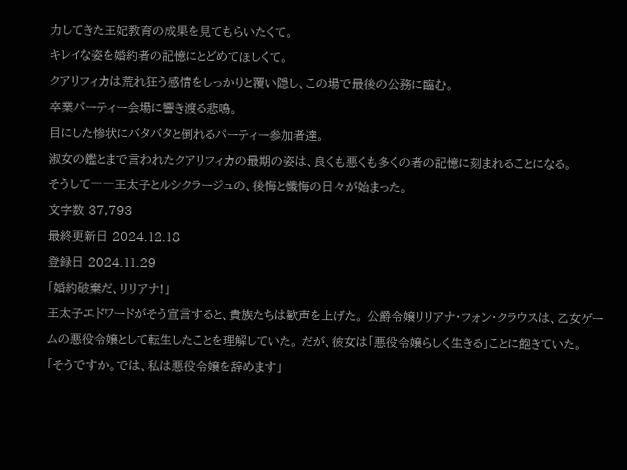力してきた王妃教育の成果を見てもらいたくて。
キレイな姿を婚約者の記憶にとどめてほしくて。
クアリフィカは荒れ狂う感情をしっかりと覆い隠し、この場で最後の公務に臨む。
卒業パーティー会場に響き渡る悲鳴。
目にした惨状にバタバタと倒れるパーティー参加者達。
淑女の鑑とまで言われたクアリフィカの最期の姿は、良くも悪くも多くの者の記憶に刻まれることになる。
そうして――王太子とルシクラージュの、後悔と懺悔の日々が始まった。
文字数 37,793
最終更新日 2024.12.18
登録日 2024.11.29
「婚約破棄だ、リリアナ!」
王太子エドワードがそう宣言すると、貴族たちは歓声を上げた。 公爵令嬢リリアナ・フォン・クラウスは、乙女ゲームの悪役令嬢として転生したことを理解していた。 だが、彼女は「悪役令嬢らしく生きる」ことに飽きていた。
「そうですか。では、私は悪役令嬢を辞めます」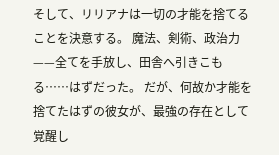そして、リリアナは一切の才能を捨てることを決意する。 魔法、剣術、政治力——全てを手放し、田舎へ引きこもる……はずだった。 だが、何故か才能を捨てたはずの彼女が、最強の存在として覚醒し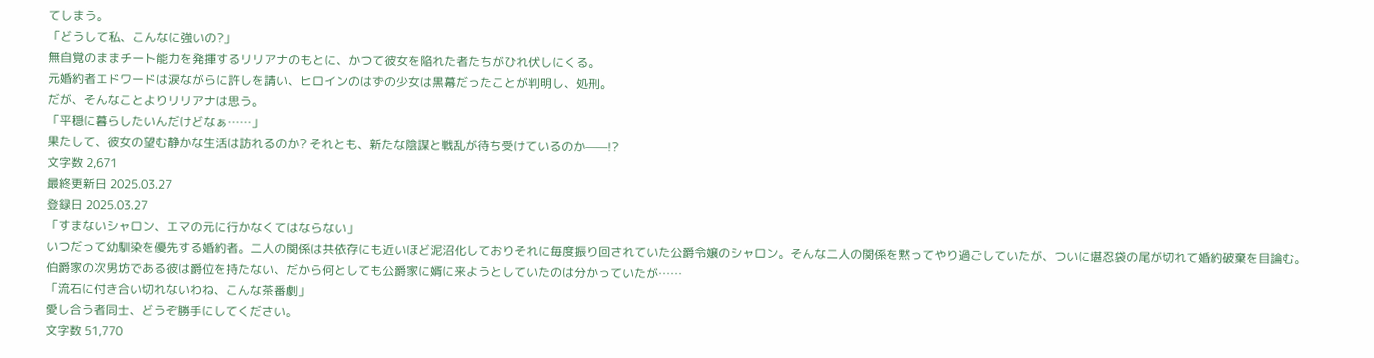てしまう。
「どうして私、こんなに強いの?」
無自覚のままチート能力を発揮するリリアナのもとに、かつて彼女を陥れた者たちがひれ伏しにくる。
元婚約者エドワードは涙ながらに許しを請い、ヒロインのはずの少女は黒幕だったことが判明し、処刑。
だが、そんなことよりリリアナは思う。
「平穏に暮らしたいんだけどなぁ……」
果たして、彼女の望む静かな生活は訪れるのか? それとも、新たな陰謀と戦乱が待ち受けているのか——!?
文字数 2,671
最終更新日 2025.03.27
登録日 2025.03.27
「すまないシャロン、エマの元に行かなくてはならない」
いつだって幼馴染を優先する婚約者。二人の関係は共依存にも近いほど泥沼化しておりそれに毎度振り回されていた公爵令嬢のシャロン。そんな二人の関係を黙ってやり過ごしていたが、ついに堪忍袋の尾が切れて婚約破棄を目論む。
伯爵家の次男坊である彼は爵位を持たない、だから何としても公爵家に婿に来ようとしていたのは分かっていたが……
「流石に付き合い切れないわね、こんな茶番劇」
愛し合う者同士、どうぞ勝手にしてください。
文字数 51,770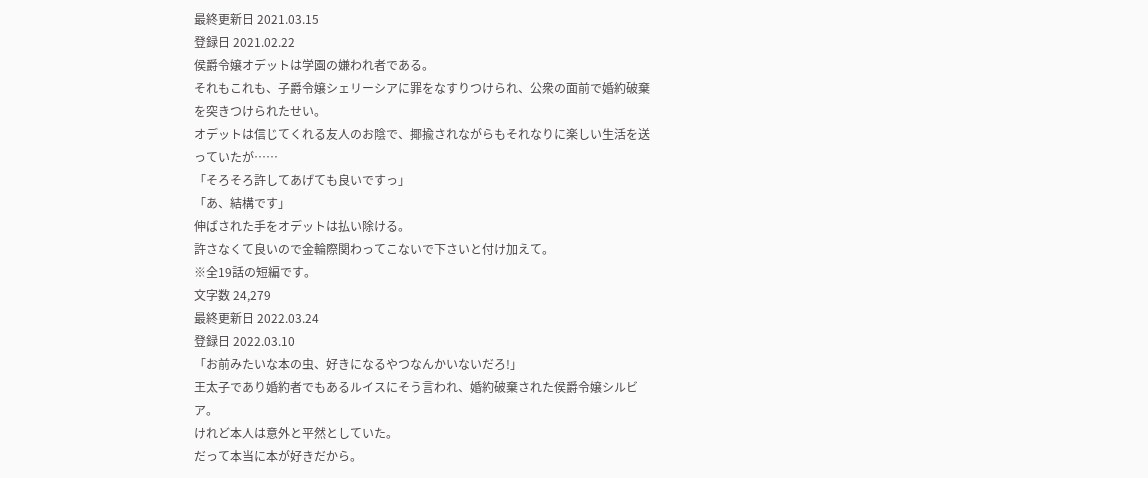最終更新日 2021.03.15
登録日 2021.02.22
侯爵令嬢オデットは学園の嫌われ者である。
それもこれも、子爵令嬢シェリーシアに罪をなすりつけられ、公衆の面前で婚約破棄を突きつけられたせい。
オデットは信じてくれる友人のお陰で、揶揄されながらもそれなりに楽しい生活を送っていたが……
「そろそろ許してあげても良いですっ」
「あ、結構です」
伸ばされた手をオデットは払い除ける。
許さなくて良いので金輪際関わってこないで下さいと付け加えて。
※全19話の短編です。
文字数 24,279
最終更新日 2022.03.24
登録日 2022.03.10
「お前みたいな本の虫、好きになるやつなんかいないだろ!」
王太子であり婚約者でもあるルイスにそう言われ、婚約破棄された侯爵令嬢シルビア。
けれど本人は意外と平然としていた。
だって本当に本が好きだから。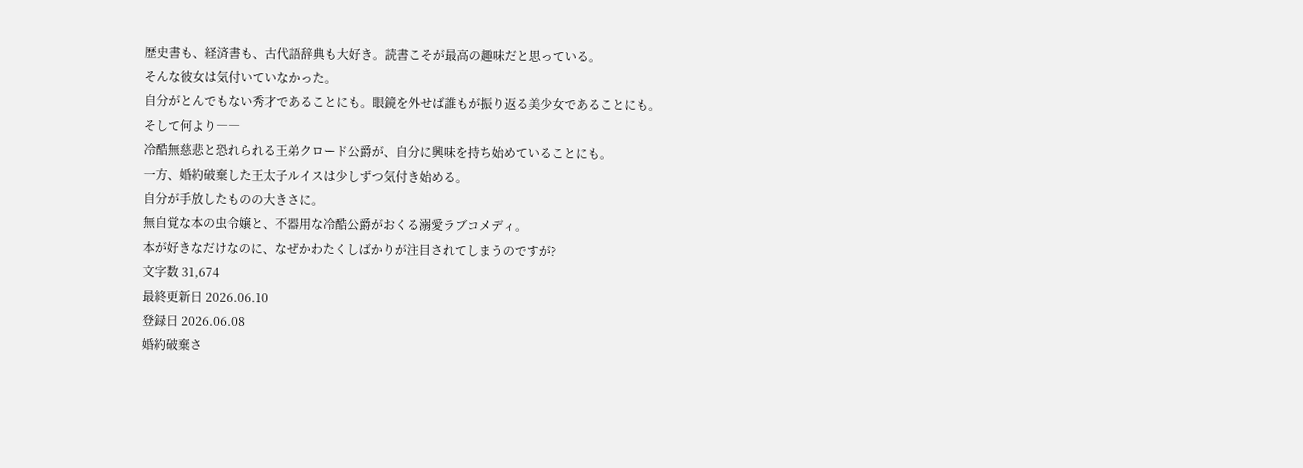歴史書も、経済書も、古代語辞典も大好き。読書こそが最高の趣味だと思っている。
そんな彼女は気付いていなかった。
自分がとんでもない秀才であることにも。眼鏡を外せば誰もが振り返る美少女であることにも。
そして何より――
冷酷無慈悲と恐れられる王弟クロード公爵が、自分に興味を持ち始めていることにも。
一方、婚約破棄した王太子ルイスは少しずつ気付き始める。
自分が手放したものの大きさに。
無自覚な本の虫令嬢と、不器用な冷酷公爵がおくる溺愛ラブコメディ。
本が好きなだけなのに、なぜかわたくしばかりが注目されてしまうのですが?
文字数 31,674
最終更新日 2026.06.10
登録日 2026.06.08
婚約破棄さ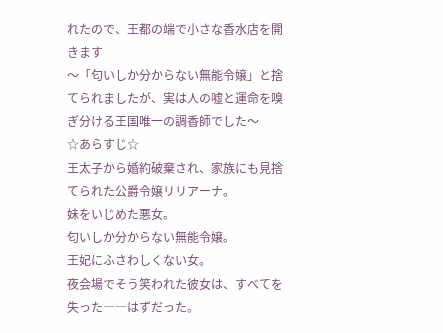れたので、王都の端で小さな香水店を開きます
〜「匂いしか分からない無能令嬢」と捨てられましたが、実は人の嘘と運命を嗅ぎ分ける王国唯一の調香師でした〜
☆あらすじ☆
王太子から婚約破棄され、家族にも見捨てられた公爵令嬢リリアーナ。
妹をいじめた悪女。
匂いしか分からない無能令嬢。
王妃にふさわしくない女。
夜会場でそう笑われた彼女は、すべてを失った――はずだった。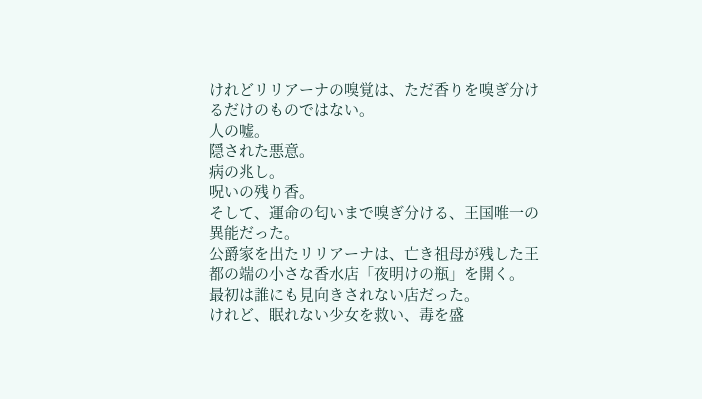けれどリリアーナの嗅覚は、ただ香りを嗅ぎ分けるだけのものではない。
人の嘘。
隠された悪意。
病の兆し。
呪いの残り香。
そして、運命の匂いまで嗅ぎ分ける、王国唯一の異能だった。
公爵家を出たリリアーナは、亡き祖母が残した王都の端の小さな香水店「夜明けの瓶」を開く。
最初は誰にも見向きされない店だった。
けれど、眠れない少女を救い、毒を盛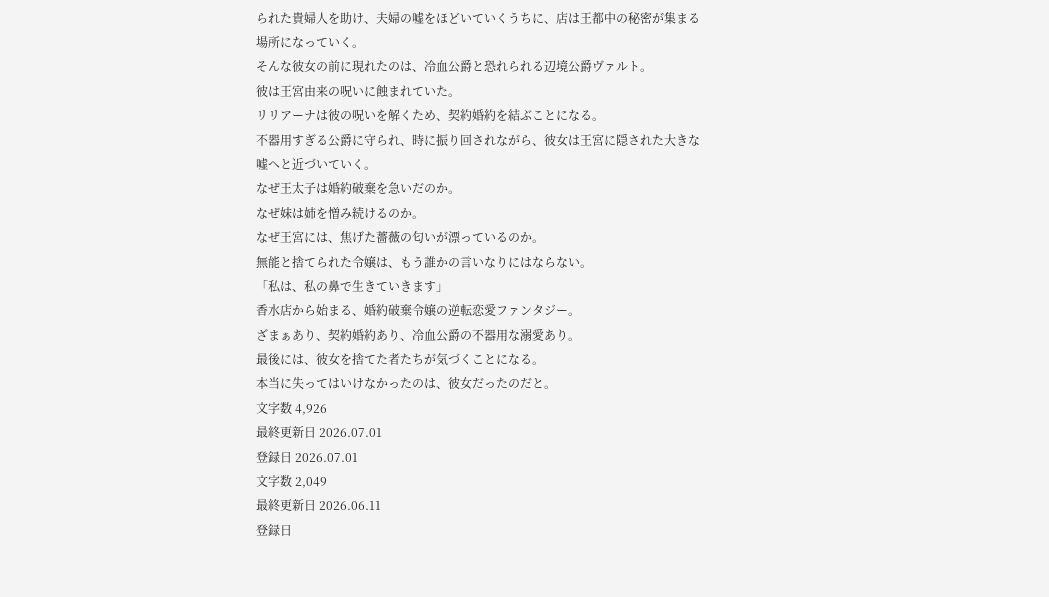られた貴婦人を助け、夫婦の嘘をほどいていくうちに、店は王都中の秘密が集まる場所になっていく。
そんな彼女の前に現れたのは、冷血公爵と恐れられる辺境公爵ヴァルト。
彼は王宮由来の呪いに蝕まれていた。
リリアーナは彼の呪いを解くため、契約婚約を結ぶことになる。
不器用すぎる公爵に守られ、時に振り回されながら、彼女は王宮に隠された大きな嘘へと近づいていく。
なぜ王太子は婚約破棄を急いだのか。
なぜ妹は姉を憎み続けるのか。
なぜ王宮には、焦げた薔薇の匂いが漂っているのか。
無能と捨てられた令嬢は、もう誰かの言いなりにはならない。
「私は、私の鼻で生きていきます」
香水店から始まる、婚約破棄令嬢の逆転恋愛ファンタジー。
ざまぁあり、契約婚約あり、冷血公爵の不器用な溺愛あり。
最後には、彼女を捨てた者たちが気づくことになる。
本当に失ってはいけなかったのは、彼女だったのだと。
文字数 4,926
最終更新日 2026.07.01
登録日 2026.07.01
文字数 2,049
最終更新日 2026.06.11
登録日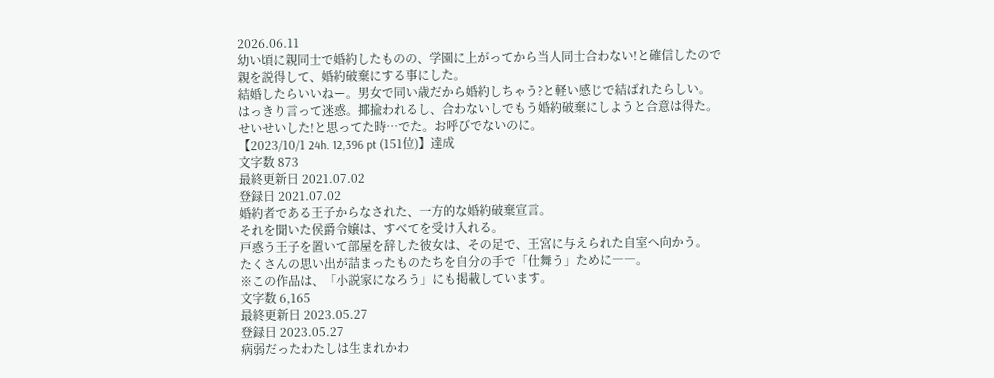2026.06.11
幼い頃に親同士で婚約したものの、学園に上がってから当人同士合わない!と確信したので
親を説得して、婚約破棄にする事にした。
結婚したらいいねー。男女で同い歳だから婚約しちゃう?と軽い感じで結ばれたらしい。
はっきり言って迷惑。揶揄われるし、合わないしでもう婚約破棄にしようと合意は得た。
せいせいした!と思ってた時…でた。お呼びでないのに。
【2023/10/1 24h. 12,396 pt (151位)】達成
文字数 873
最終更新日 2021.07.02
登録日 2021.07.02
婚約者である王子からなされた、一方的な婚約破棄宣言。
それを聞いた侯爵令嬢は、すべてを受け入れる。
戸惑う王子を置いて部屋を辞した彼女は、その足で、王宮に与えられた自室へ向かう。
たくさんの思い出が詰まったものたちを自分の手で「仕舞う」ために――。
※この作品は、「小説家になろう」にも掲載しています。
文字数 6,165
最終更新日 2023.05.27
登録日 2023.05.27
病弱だったわたしは生まれかわ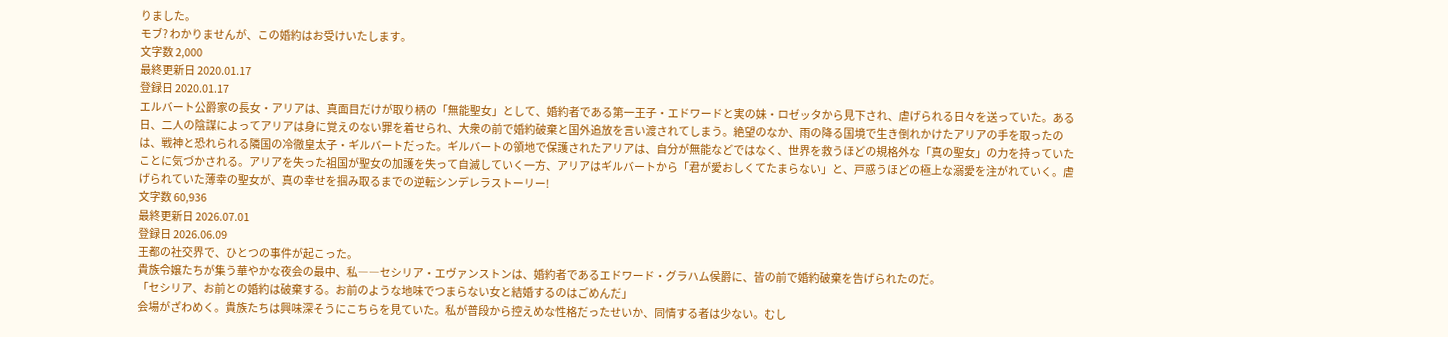りました。
モブ? わかりませんが、この婚約はお受けいたします。
文字数 2,000
最終更新日 2020.01.17
登録日 2020.01.17
エルバート公爵家の長女・アリアは、真面目だけが取り柄の「無能聖女」として、婚約者である第一王子・エドワードと実の妹・ロゼッタから見下され、虐げられる日々を送っていた。ある日、二人の陰謀によってアリアは身に覚えのない罪を着せられ、大衆の前で婚約破棄と国外追放を言い渡されてしまう。絶望のなか、雨の降る国境で生き倒れかけたアリアの手を取ったのは、戦神と恐れられる隣国の冷徹皇太子・ギルバートだった。ギルバートの領地で保護されたアリアは、自分が無能などではなく、世界を救うほどの規格外な「真の聖女」の力を持っていたことに気づかされる。アリアを失った祖国が聖女の加護を失って自滅していく一方、アリアはギルバートから「君が愛おしくてたまらない」と、戸惑うほどの極上な溺愛を注がれていく。虐げられていた薄幸の聖女が、真の幸せを掴み取るまでの逆転シンデレラストーリー!
文字数 60,936
最終更新日 2026.07.01
登録日 2026.06.09
王都の社交界で、ひとつの事件が起こった。
貴族令嬢たちが集う華やかな夜会の最中、私――セシリア・エヴァンストンは、婚約者であるエドワード・グラハム侯爵に、皆の前で婚約破棄を告げられたのだ。
「セシリア、お前との婚約は破棄する。お前のような地味でつまらない女と結婚するのはごめんだ」
会場がざわめく。貴族たちは興味深そうにこちらを見ていた。私が普段から控えめな性格だったせいか、同情する者は少ない。むし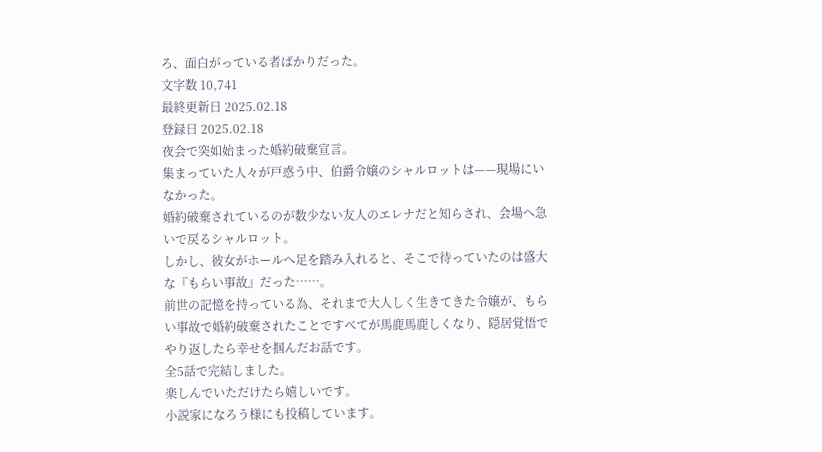ろ、面白がっている者ばかりだった。
文字数 10,741
最終更新日 2025.02.18
登録日 2025.02.18
夜会で突如始まった婚約破棄宣言。
集まっていた人々が戸惑う中、伯爵令嬢のシャルロットは——現場にいなかった。
婚約破棄されているのが数少ない友人のエレナだと知らされ、会場へ急いで戻るシャルロット。
しかし、彼女がホールへ足を踏み入れると、そこで待っていたのは盛大な『もらい事故』だった……。
前世の記憶を持っている為、それまで大人しく生きてきた令嬢が、もらい事故で婚約破棄されたことですべてが馬鹿馬鹿しくなり、隠居覚悟でやり返したら幸せを掴んだお話です。
全5話で完結しました。
楽しんでいただけたら嬉しいです。
小説家になろう様にも投稿しています。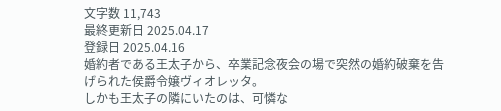文字数 11,743
最終更新日 2025.04.17
登録日 2025.04.16
婚約者である王太子から、卒業記念夜会の場で突然の婚約破棄を告げられた侯爵令嬢ヴィオレッタ。
しかも王太子の隣にいたのは、可憐な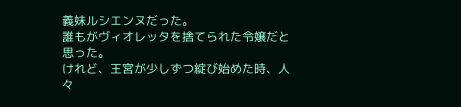義妹ルシエンヌだった。
誰もがヴィオレッタを捨てられた令嬢だと思った。
けれど、王宮が少しずつ綻び始めた時、人々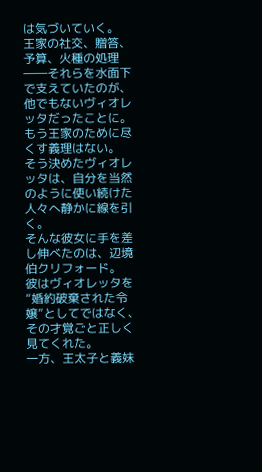は気づいていく。
王家の社交、贈答、予算、火種の処理――それらを水面下で支えていたのが、他でもないヴィオレッタだったことに。
もう王家のために尽くす義理はない。
そう決めたヴィオレッタは、自分を当然のように使い続けた人々へ静かに線を引く。
そんな彼女に手を差し伸べたのは、辺境伯クリフォード。
彼はヴィオレッタを“婚約破棄された令嬢”としてではなく、その才覚ごと正しく見てくれた。
一方、王太子と義妹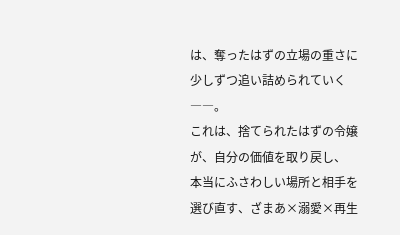は、奪ったはずの立場の重さに少しずつ追い詰められていく――。
これは、捨てられたはずの令嬢が、自分の価値を取り戻し、
本当にふさわしい場所と相手を選び直す、ざまあ×溺愛×再生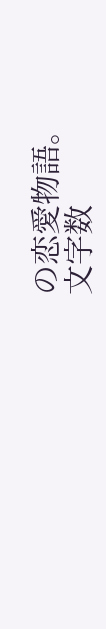の恋愛物語。
文字数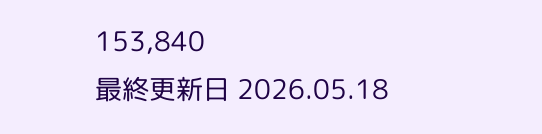153,840
最終更新日 2026.05.18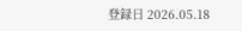登録日 2026.05.18